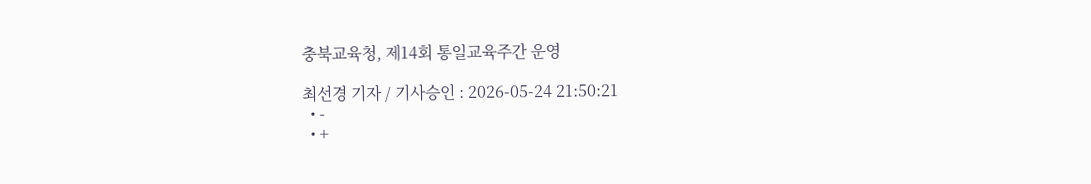충북교육청, 제14회 통일교육주간 운영

최선경 기자 / 기사승인 : 2026-05-24 21:50:21
  • -
  • +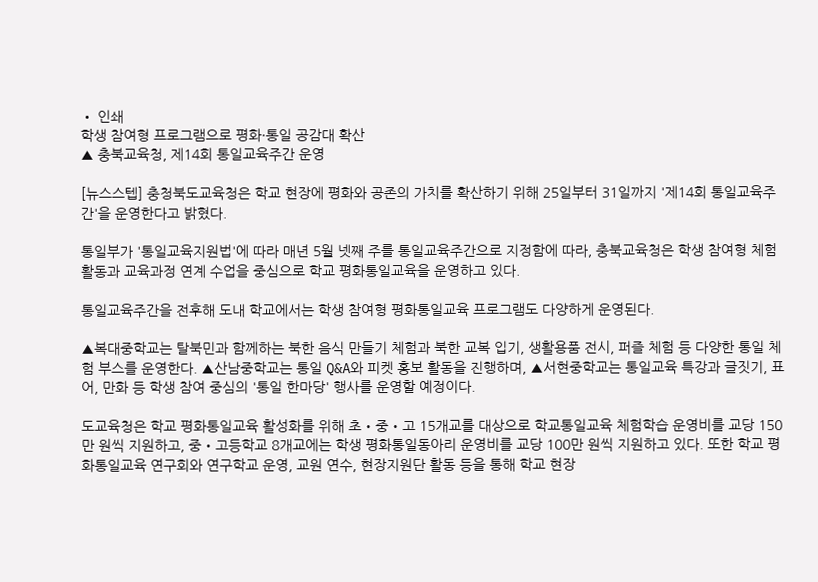• 인쇄
학생 참여형 프로그램으로 평화·통일 공감대 확산
▲ 충북교육청, 제14회 통일교육주간 운영

[뉴스스텝] 충청북도교육청은 학교 현장에 평화와 공존의 가치를 확산하기 위해 25일부터 31일까지 '제14회 통일교육주간'을 운영한다고 밝혔다.

통일부가 '통일교육지원법'에 따라 매년 5월 넷째 주를 통일교육주간으로 지정함에 따라, 충북교육청은 학생 참여형 체험활동과 교육과정 연계 수업을 중심으로 학교 평화통일교육을 운영하고 있다.

통일교육주간을 전후해 도내 학교에서는 학생 참여형 평화통일교육 프로그램도 다양하게 운영된다.

▲복대중학교는 탈북민과 함께하는 북한 음식 만들기 체험과 북한 교복 입기, 생활용품 전시, 퍼즐 체험 등 다양한 통일 체험 부스를 운영한다. ▲산남중학교는 통일 Q&A와 피켓 홍보 활동을 진행하며, ▲서현중학교는 통일교육 특강과 글짓기, 표어, 만화 등 학생 참여 중심의 '통일 한마당' 행사를 운영할 예정이다.

도교육청은 학교 평화통일교육 활성화를 위해 초‧중‧고 15개교를 대상으로 학교통일교육 체험학습 운영비를 교당 150만 원씩 지원하고, 중‧고등학교 8개교에는 학생 평화통일동아리 운영비를 교당 100만 원씩 지원하고 있다. 또한 학교 평화통일교육 연구회와 연구학교 운영, 교원 연수, 현장지원단 활동 등을 통해 학교 현장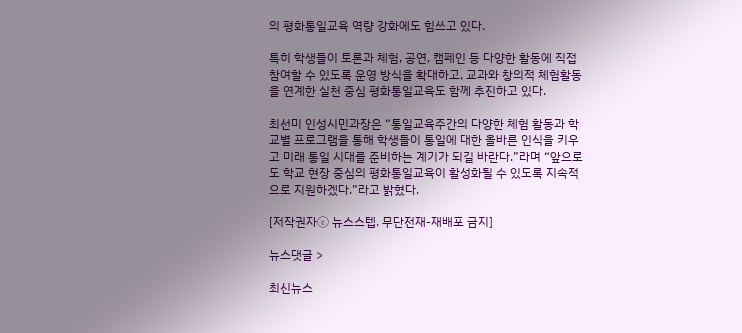의 평화통일교육 역량 강화에도 힘쓰고 있다.

특히 학생들이 토론과 체험, 공연, 캠페인 등 다양한 활동에 직접 참여할 수 있도록 운영 방식을 확대하고, 교과와 창의적 체험활동을 연계한 실천 중심 평화통일교육도 함께 추진하고 있다.

최선미 인성시민과장은 “통일교육주간의 다양한 체험 활동과 학교별 프로그램을 통해 학생들이 통일에 대한 올바른 인식을 키우고 미래 통일 시대를 준비하는 계기가 되길 바란다.”라며 “앞으로도 학교 현장 중심의 평화통일교육이 활성화될 수 있도록 지속적으로 지원하겠다.”라고 밝혔다.

[저작권자ⓒ 뉴스스텝. 무단전재-재배포 금지]

뉴스댓글 >

최신뉴스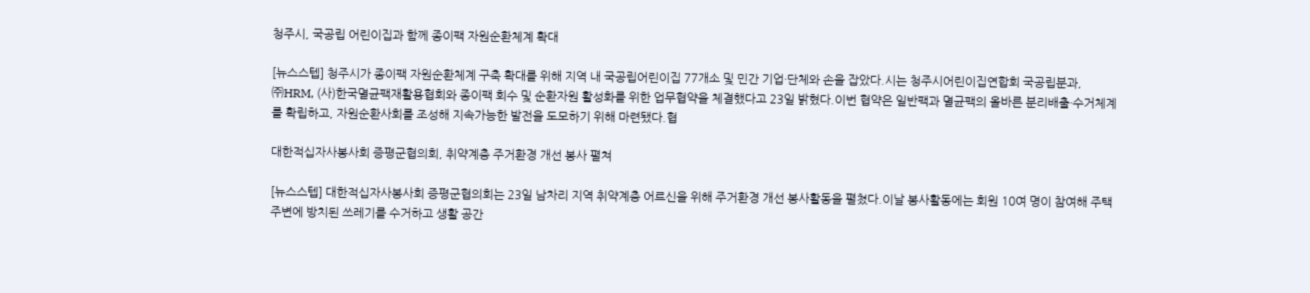청주시, 국공립 어린이집과 함께 종이팩 자원순환체계 확대

[뉴스스텝] 청주시가 종이팩 자원순환체계 구축 확대를 위해 지역 내 국공립어린이집 77개소 및 민간 기업·단체와 손을 잡았다.시는 청주시어린이집연합회 국공립분과, ㈜HRM, (사)한국멸균팩재활용협회와 종이팩 회수 및 순환자원 활성화를 위한 업무협약을 체결했다고 23일 밝혔다.이번 협약은 일반팩과 멸균팩의 올바른 분리배출·수거체계를 확립하고, 자원순환사회를 조성해 지속가능한 발전을 도모하기 위해 마련됐다.협

대한적십자사봉사회 증평군협의회, 취약계층 주거환경 개선 봉사 펼쳐

[뉴스스텝] 대한적십자사봉사회 증평군협의회는 23일 남차리 지역 취약계층 어르신을 위해 주거환경 개선 봉사활동을 펼쳤다.이날 봉사활동에는 회원 10여 명이 참여해 주택 주변에 방치된 쓰레기를 수거하고 생활 공간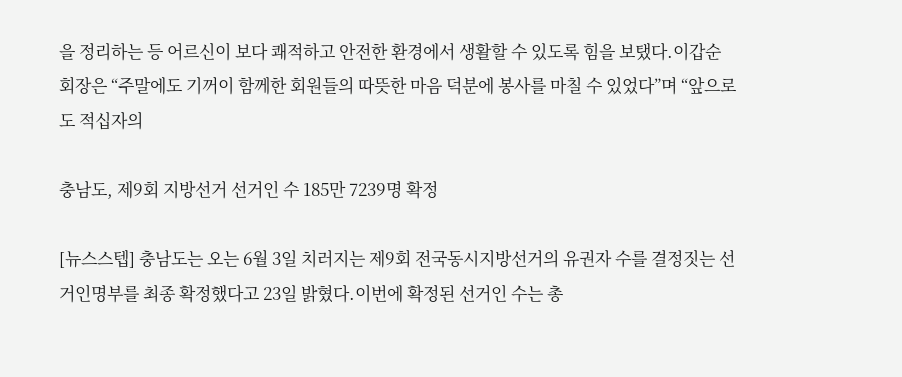을 정리하는 등 어르신이 보다 쾌적하고 안전한 환경에서 생활할 수 있도록 힘을 보탰다.이갑순 회장은 “주말에도 기꺼이 함께한 회원들의 따뜻한 마음 덕분에 봉사를 마칠 수 있었다”며 “앞으로도 적십자의

충남도, 제9회 지방선거 선거인 수 185만 7239명 확정

[뉴스스텝] 충남도는 오는 6월 3일 치러지는 제9회 전국동시지방선거의 유권자 수를 결정짓는 선거인명부를 최종 확정했다고 23일 밝혔다.이번에 확정된 선거인 수는 총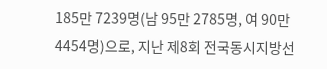185만 7239명(남 95만 2785명, 여 90만 4454명)으로, 지난 제8회 전국동시지방선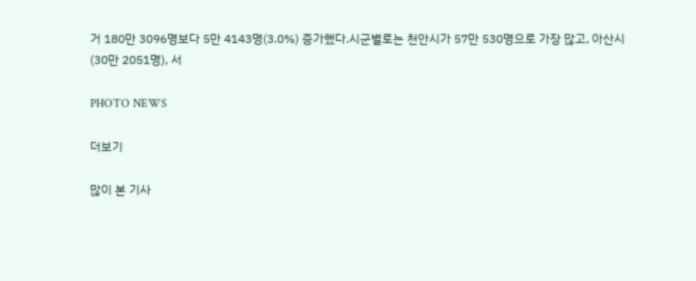거 180만 3096명보다 5만 4143명(3.0%) 증가했다.시군별로는 천안시가 57만 530명으로 가장 많고, 아산시(30만 2051명), 서

PHOTO NEWS

더보기

많이 본 기사